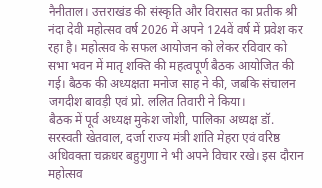नैनीताल। उत्तराखंड की संस्कृति और विरासत का प्रतीक श्री नंदा देवी महोत्सव वर्ष 2026 में अपने 124वें वर्ष में प्रवेश कर रहा है। महोत्सव के सफल आयोजन को लेकर रविवार को सभा भवन में मातृ शक्ति की महत्वपूर्ण बैठक आयोजित की गई। बैठक की अध्यक्षता मनोज साह ने की, जबकि संचालन जगदीश बावड़ी एवं प्रो. ललित तिवारी ने किया।
बैठक में पूर्व अध्यक्ष मुकेश जोशी, पालिका अध्यक्ष डॉ. सरस्वती खेतवाल, दर्जा राज्य मंत्री शांति मेहरा एवं वरिष्ठ अधिवक्ता चक्रधर बहुगुणा ने भी अपने विचार रखे। इस दौरान महोत्सव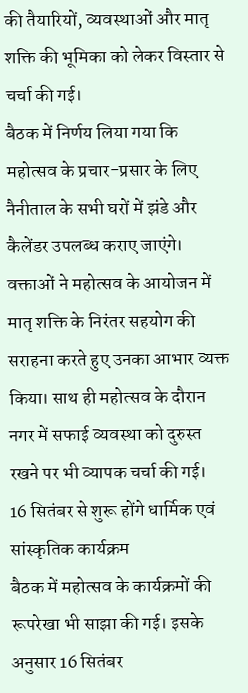की तैयारियों, व्यवस्थाओं और मातृ शक्ति की भूमिका को लेकर विस्तार से चर्चा की गई।
बैठक में निर्णय लिया गया कि महोत्सव के प्रचार-प्रसार के लिए नैनीताल के सभी घरों में झंडे और कैलेंडर उपलब्ध कराए जाएंगे। वक्ताओं ने महोत्सव के आयोजन में मातृ शक्ति के निरंतर सहयोग की सराहना करते हुए उनका आभार व्यक्त किया। साथ ही महोत्सव के दौरान नगर में सफाई व्यवस्था को दुरुस्त रखने पर भी व्यापक चर्चा की गई।
16 सितंबर से शुरू होंगे धार्मिक एवं सांस्कृतिक कार्यक्रम
बैठक में महोत्सव के कार्यक्रमों की रूपरेखा भी साझा की गई। इसके अनुसार 16 सितंबर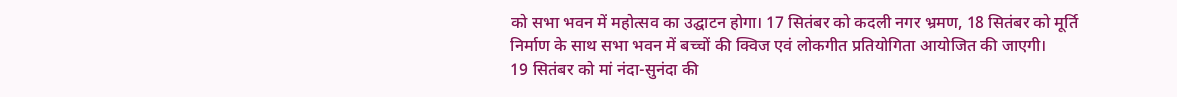को सभा भवन में महोत्सव का उद्घाटन होगा। 17 सितंबर को कदली नगर भ्रमण, 18 सितंबर को मूर्ति निर्माण के साथ सभा भवन में बच्चों की क्विज एवं लोकगीत प्रतियोगिता आयोजित की जाएगी।
19 सितंबर को मां नंदा-सुनंदा की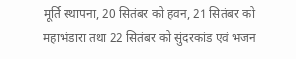मूर्ति स्थापना, 20 सितंबर को हवन, 21 सितंबर को महाभंडारा तथा 22 सितंबर को सुंदरकांड एवं भजन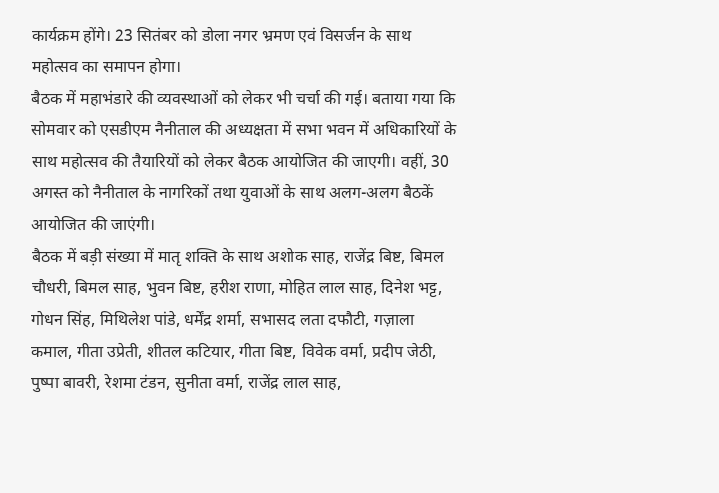कार्यक्रम होंगे। 23 सितंबर को डोला नगर भ्रमण एवं विसर्जन के साथ महोत्सव का समापन होगा।
बैठक में महाभंडारे की व्यवस्थाओं को लेकर भी चर्चा की गई। बताया गया कि सोमवार को एसडीएम नैनीताल की अध्यक्षता में सभा भवन में अधिकारियों के साथ महोत्सव की तैयारियों को लेकर बैठक आयोजित की जाएगी। वहीं, 30 अगस्त को नैनीताल के नागरिकों तथा युवाओं के साथ अलग-अलग बैठकें आयोजित की जाएंगी।
बैठक में बड़ी संख्या में मातृ शक्ति के साथ अशोक साह, राजेंद्र बिष्ट, बिमल चौधरी, बिमल साह, भुवन बिष्ट, हरीश राणा, मोहित लाल साह, दिनेश भट्ट, गोधन सिंह, मिथिलेश पांडे, धर्मेंद्र शर्मा, सभासद लता दफौटी, गज़ाला कमाल, गीता उप्रेती, शीतल कटियार, गीता बिष्ट, विवेक वर्मा, प्रदीप जेठी, पुष्पा बावरी, रेशमा टंडन, सुनीता वर्मा, राजेंद्र लाल साह,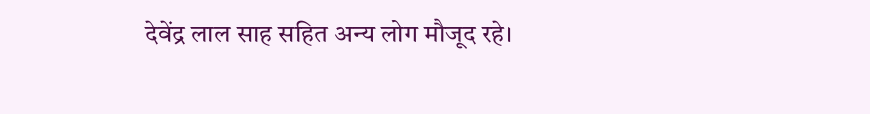देवेंद्र लाल साह सहित अन्य लोग मौजूद रहे।